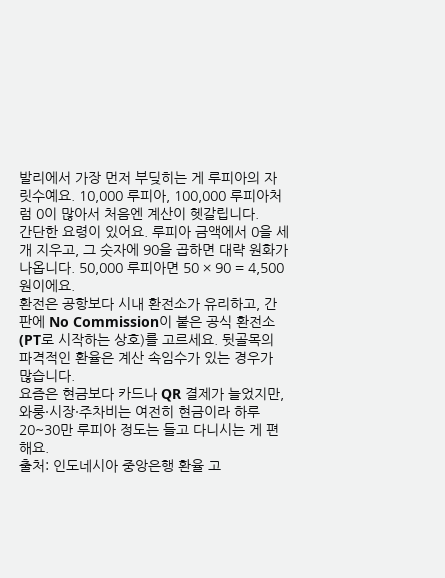발리에서 가장 먼저 부딪히는 게 루피아의 자릿수예요. 10,000 루피아, 100,000 루피아처럼 0이 많아서 처음엔 계산이 헷갈립니다.
간단한 요령이 있어요. 루피아 금액에서 0을 세 개 지우고, 그 숫자에 90을 곱하면 대략 원화가 나옵니다. 50,000 루피아면 50 × 90 = 4,500원이에요.
환전은 공항보다 시내 환전소가 유리하고, 간판에 No Commission이 붙은 공식 환전소(PT로 시작하는 상호)를 고르세요. 뒷골목의 파격적인 환율은 계산 속임수가 있는 경우가 많습니다.
요즘은 현금보다 카드나 QR 결제가 늘었지만, 와룽·시장·주차비는 여전히 현금이라 하루 20~30만 루피아 정도는 들고 다니시는 게 편해요.
출처: 인도네시아 중앙은행 환율 고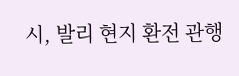시, 발리 현지 환전 관행